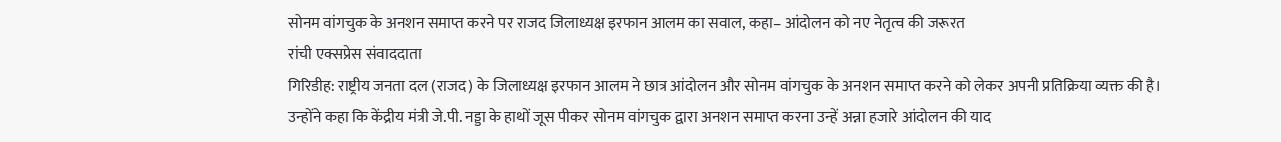सोनम वांगचुक के अनशन समाप्त करने पर राजद जिलाध्यक्ष इरफान आलम का सवाल, कहा– आंदोलन को नए नेतृत्व की जरूरत
रांची एक्सप्रेस संवाददाता
गिरिडीह: राष्ट्रीय जनता दल (राजद) के जिलाध्यक्ष इरफान आलम ने छात्र आंदोलन और सोनम वांगचुक के अनशन समाप्त करने को लेकर अपनी प्रतिक्रिया व्यक्त की है। उन्होंने कहा कि केंद्रीय मंत्री जे.पी. नड्डा के हाथों जूस पीकर सोनम वांगचुक द्वारा अनशन समाप्त करना उन्हें अन्ना हजारे आंदोलन की याद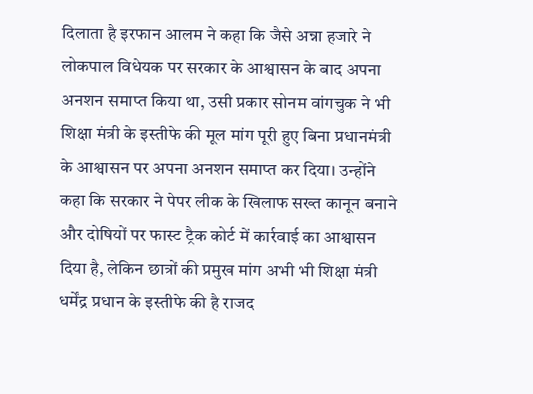दिलाता है इरफान आलम ने कहा कि जैसे अन्ना हजारे ने लोकपाल विधेयक पर सरकार के आश्वासन के बाद अपना अनशन समाप्त किया था, उसी प्रकार सोनम वांगचुक ने भी शिक्षा मंत्री के इस्तीफे की मूल मांग पूरी हुए बिना प्रधानमंत्री के आश्वासन पर अपना अनशन समाप्त कर दिया। उन्होंने कहा कि सरकार ने पेपर लीक के खिलाफ सख्त कानून बनाने और दोषियों पर फास्ट ट्रैक कोर्ट में कार्रवाई का आश्वासन दिया है, लेकिन छात्रों की प्रमुख मांग अभी भी शिक्षा मंत्री धर्मेंद्र प्रधान के इस्तीफे की है राजद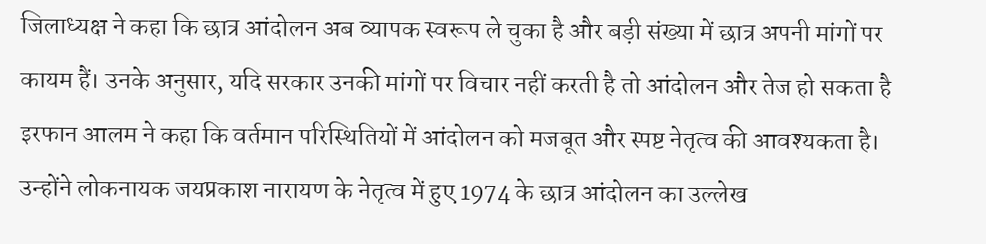जिलाध्यक्ष ने कहा कि छात्र आंदोलन अब व्यापक स्वरूप ले चुका है और बड़ी संख्या में छात्र अपनी मांगों पर कायम हैं। उनके अनुसार, यदि सरकार उनकी मांगों पर विचार नहीं करती है तो आंदोलन और तेज हो सकता है इरफान आलम ने कहा कि वर्तमान परिस्थितियों में आंदोलन को मजबूत और स्पष्ट नेतृत्व की आवश्यकता है। उन्होंने लोकनायक जयप्रकाश नारायण के नेतृत्व में हुए 1974 के छात्र आंदोलन का उल्लेख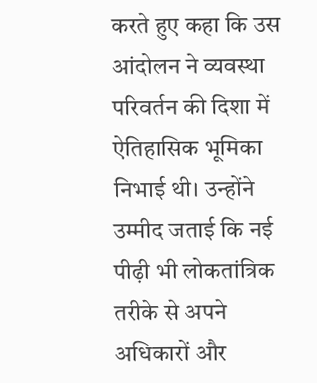करते हुए कहा कि उस आंदोलन ने व्यवस्था परिवर्तन की दिशा में ऐतिहासिक भूमिका निभाई थी। उन्होंने उम्मीद जताई कि नई पीढ़ी भी लोकतांत्रिक तरीके से अपने अधिकारों और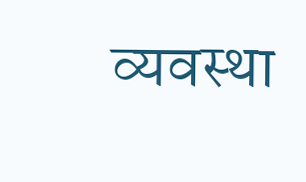व्यवस्था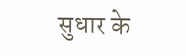सुधार के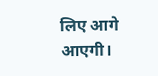लिए आगे आएगी।